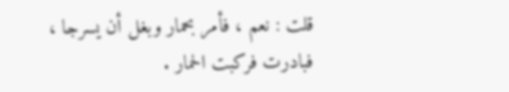قلت : نعم ، فأمر بحمار وبغل أن يسرجا ، فبادرت فركبت الحمار .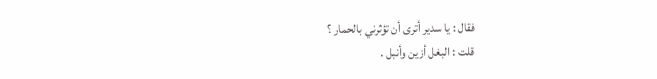فقال : يا سدير أترى أن تؤثرني بالحمار ؟
قلت : البغل أزين وأنبل .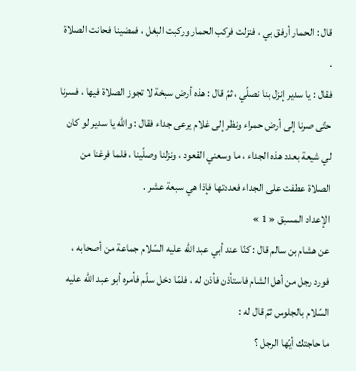قال : الحمار أرفق بي ، فنزلت فركب الحمار وركبت البغل ، فمضينا فحانت الصلاة .
فقال : يا سدير إنزل بنا نصلّي ، ثمّ قال : هذه أرض سبخة لا تجوز الصلاة فيها ، فسرنا حتّى صرنا إلى أرض حمراء ونظر إلى غلام يرعى جداء فقال : واللّه يا سدير لو كان لي شيعة بعدد هذه الجداء ، ما وسعني القعود ، ونزلنا وصلّينا ، فلما فرغنا من الصلاة عطفت على الجداء فعددتها فإذا هي سبعة عشر .
الإعداد المسبق « 1 »
عن هشام بن سالم قال : كنّا عند أبي عبد اللّه عليه السّلام جماعة من أصحابه ، فورد رجل من أهل الشام فاستأذن فأذن له ، فلمّا دخل سلّم فأمره أبو عبد اللّه عليه السّلام بالجلوس ثمّ قال له :
ما حاجتك أيّها الرجل ؟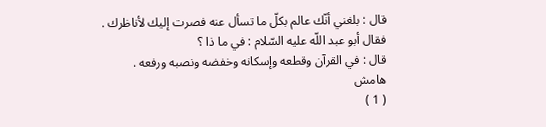قال : بلغني أنّك عالم بكلّ ما تسأل عنه فصرت إليك لأناظرك .
فقال أبو عبد اللّه عليه السّلام : في ما ذا ؟
قال : في القرآن وقطعه وإسكانه وخفضه ونصبه ورفعه .
هامش
( 1 )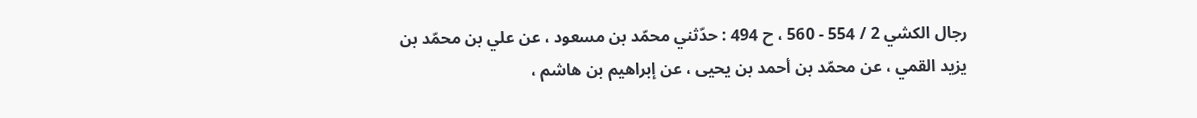رجال الكشي 2 / 554 - 560 ، ح 494 : حدّثني محمّد بن مسعود ، عن علي بن محمّد بن يزيد القمي ، عن محمّد بن أحمد بن يحيى ، عن إبراهيم بن هاشم ،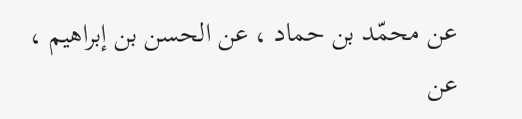عن محمّد بن حماد ، عن الحسن بن إبراهيم ، عن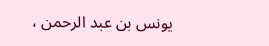يونس بن عبد الرحمن ،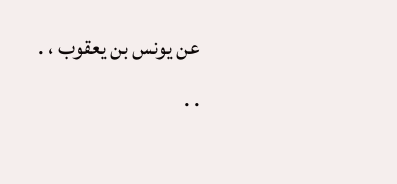عن يونس بن يعقوب ، . . .